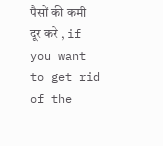पैसों की कमी दूर करे , if you want to get rid of the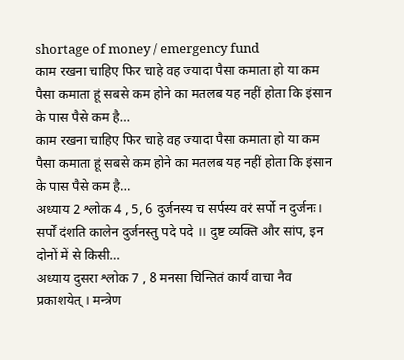shortage of money / emergency fund
काम रखना चाहिए फिर चाहे वह ज्यादा पैसा कमाता हो या कम पैसा कमाता हूं सबसे कम होने का मतलब यह नहीं होता कि इंसान के पास पैसे कम है…
काम रखना चाहिए फिर चाहे वह ज्यादा पैसा कमाता हो या कम पैसा कमाता हूं सबसे कम होने का मतलब यह नहीं होता कि इंसान के पास पैसे कम है…
अध्याय 2 श्लोक 4 , 5, 6 दुर्जनस्य च सर्पस्य वरं सर्पो न दुर्जनः। सर्पों दंशति कालेन दुर्जनस्तु पदे पदे ।। दुष्ट व्यक्ति और सांप, इन दोनों में से किसी…
अध्याय दुसरा श्लोक 7 , 8 मनसा चिन्तितं कार्यं वाचा नैव प्रकाशयेत् । मन्त्रेण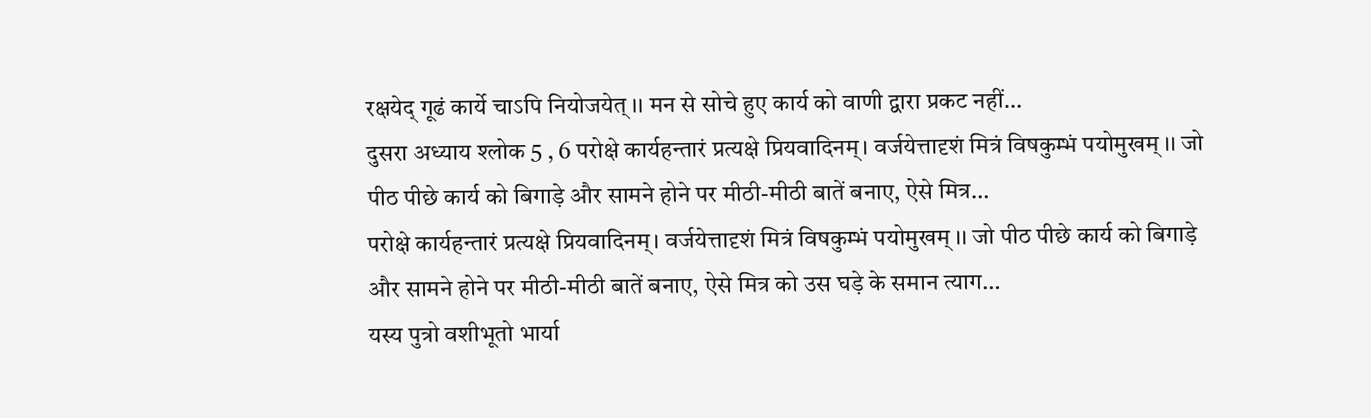रक्षयेद् गूढं कार्ये चाऽपि नियोजयेत् ।। मन से सोचे हुए कार्य को वाणी द्वारा प्रकट नहीं…
दुसरा अध्याय श्लोक 5 , 6 परोक्षे कार्यहन्तारं प्रत्यक्षे प्रियवादिनम्। वर्जयेत्तादृशं मित्रं विषकुम्भं पयोमुखम् ।। जो पीठ पीछे कार्य को बिगाड़े और सामने होने पर मीठी-मीठी बातें बनाए, ऐसे मित्र…
परोक्षे कार्यहन्तारं प्रत्यक्षे प्रियवादिनम्। वर्जयेत्तादृशं मित्रं विषकुम्भं पयोमुखम् ।। जो पीठ पीछे कार्य को बिगाड़े और सामने होने पर मीठी-मीठी बातें बनाए, ऐसे मित्र को उस घड़े के समान त्याग…
यस्य पुत्रो वशीभूतो भार्या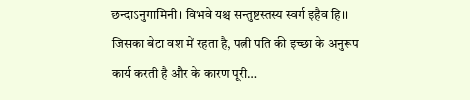छन्दाऽनुगामिनी। विभवे यश्च सन्तुष्टस्तस्य स्वर्ग इहैव हि।। जिसका बेटा वश में रहता है, पत्नी पति की इच्छा के अनुरूप कार्य करती है और के कारण पूरी…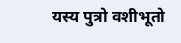यस्य पुत्रो वशीभूतो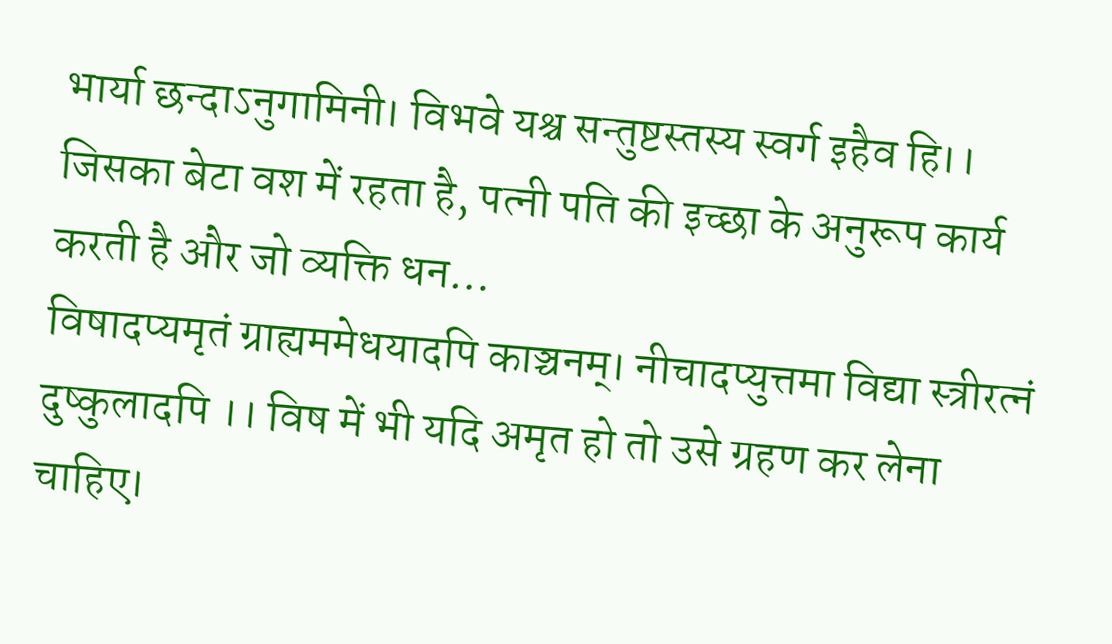भार्या छन्दाऽनुगामिनी। विभवे यश्च सन्तुष्टस्तस्य स्वर्ग इहैव हि।। जिसका बेटा वश में रहता है, पत्नी पति की इच्छा के अनुरूप कार्य करती है और जो व्यक्ति धन…
विषादप्यमृतं ग्राह्यममेधयादपि काञ्चनम्। नीचादप्युत्तमा विद्या स्त्रीरत्नं दुष्कुलादपि ।। विष में भी यदि अमृत हो तो उसे ग्रहण कर लेना चाहिए।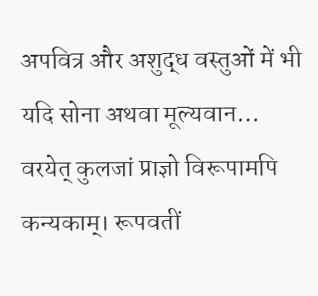अपवित्र और अशुद्ध वस्तुओं में भी यदि सोना अथवा मूल्यवान…
वरयेत् कुलजां प्राज्ञो विरूपामपि कन्यकाम्। रूपवतीं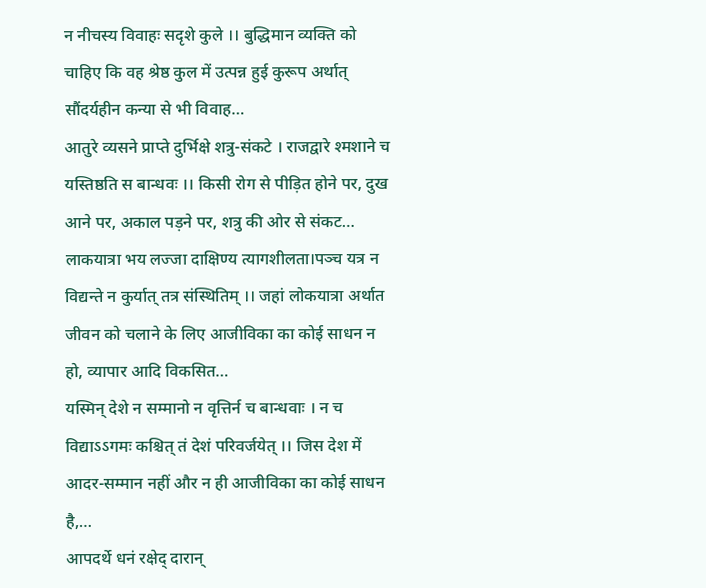न नीचस्य विवाहः सदृशे कुले ।। बुद्धिमान व्यक्ति को चाहिए कि वह श्रेष्ठ कुल में उत्पन्न हुई कुरूप अर्थात् सौंदर्यहीन कन्या से भी विवाह…
आतुरे व्यसने प्राप्ते दुर्भिक्षे शत्रु-संकटे । राजद्वारे श्मशाने च यस्तिष्ठति स बान्धवः ।। किसी रोग से पीड़ित होने पर, दुख आने पर, अकाल पड़ने पर, शत्रु की ओर से संकट…
लाकयात्रा भय लज्जा दाक्षिण्य त्यागशीलता।पञ्च यत्र न विद्यन्ते न कुर्यात् तत्र संस्थितिम् ।। जहां लोकयात्रा अर्थात जीवन को चलाने के लिए आजीविका का कोई साधन न हो, व्यापार आदि विकसित…
यस्मिन् देशे न सम्मानो न वृत्तिर्न च बान्धवाः । न च विद्याऽऽगमः कश्चित् तं देशं परिवर्जयेत् ।। जिस देश में आदर-सम्मान नहीं और न ही आजीविका का कोई साधन है,…
आपदर्थे धनं रक्षेद् दारान्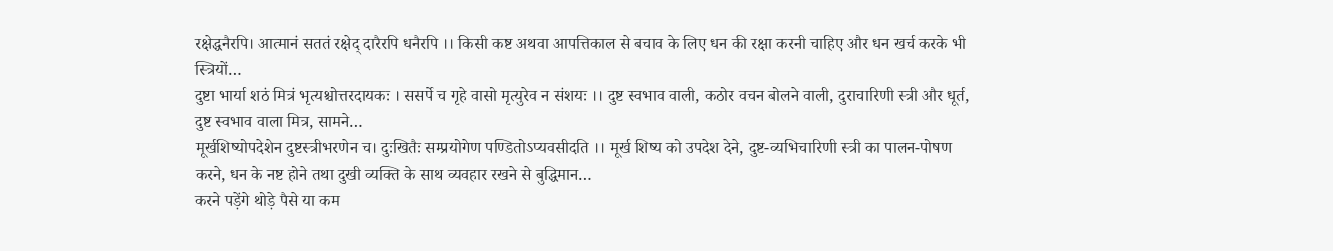रक्षेद्धनैरपि। आत्मानं सततं रक्षेद् दारैरपि धनैरपि ।। किसी कष्ट अथवा आपत्तिकाल से बचाव के लिए धन की रक्षा करनी चाहिए और धन खर्च करके भी स्त्रियों…
दुष्टा भार्या शठं मित्रं भृत्यश्चोत्तरदायकः । ससर्पे च गृहे वासो मृत्युरेव न संशयः ।। दुष्ट स्वभाव वाली, कठोर वचन बोलने वाली, दुराचारिणी स्त्री और धूर्त, दुष्ट स्वभाव वाला मित्र, सामने…
मूर्खशिष्योपदेशेन दुष्टस्त्रीभरणेन च। दुःखितैः सम्प्रयोगेण पण्डितोऽप्यवसीदति ।। मूर्ख शिष्य को उपदेश देने, दुष्ट-व्यभिचारिणी स्त्री का पालन-पोषण करने, धन के नष्ट होने तथा दुखी व्यक्ति के साथ व्यवहार रखने से बुद्धिमान…
करने पड़ेंगे थोड़े पैसे या कम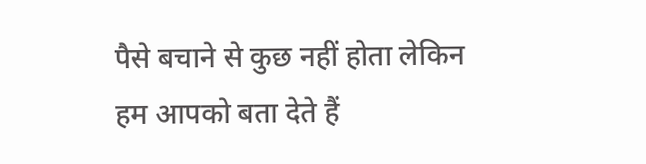पैसे बचाने से कुछ नहीं होता लेकिन हम आपको बता देते हैं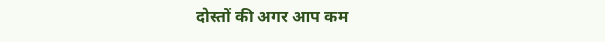दोस्तों की अगर आप कम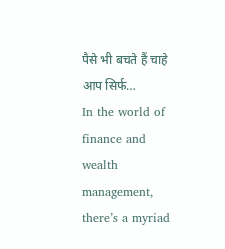पैसे भी बचते हैं चाहे आप सिर्फ…
In the world of finance and wealth management, there’s a myriad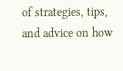of strategies, tips, and advice on how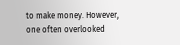to make money. However, one often overlooked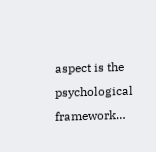aspect is the psychological framework…